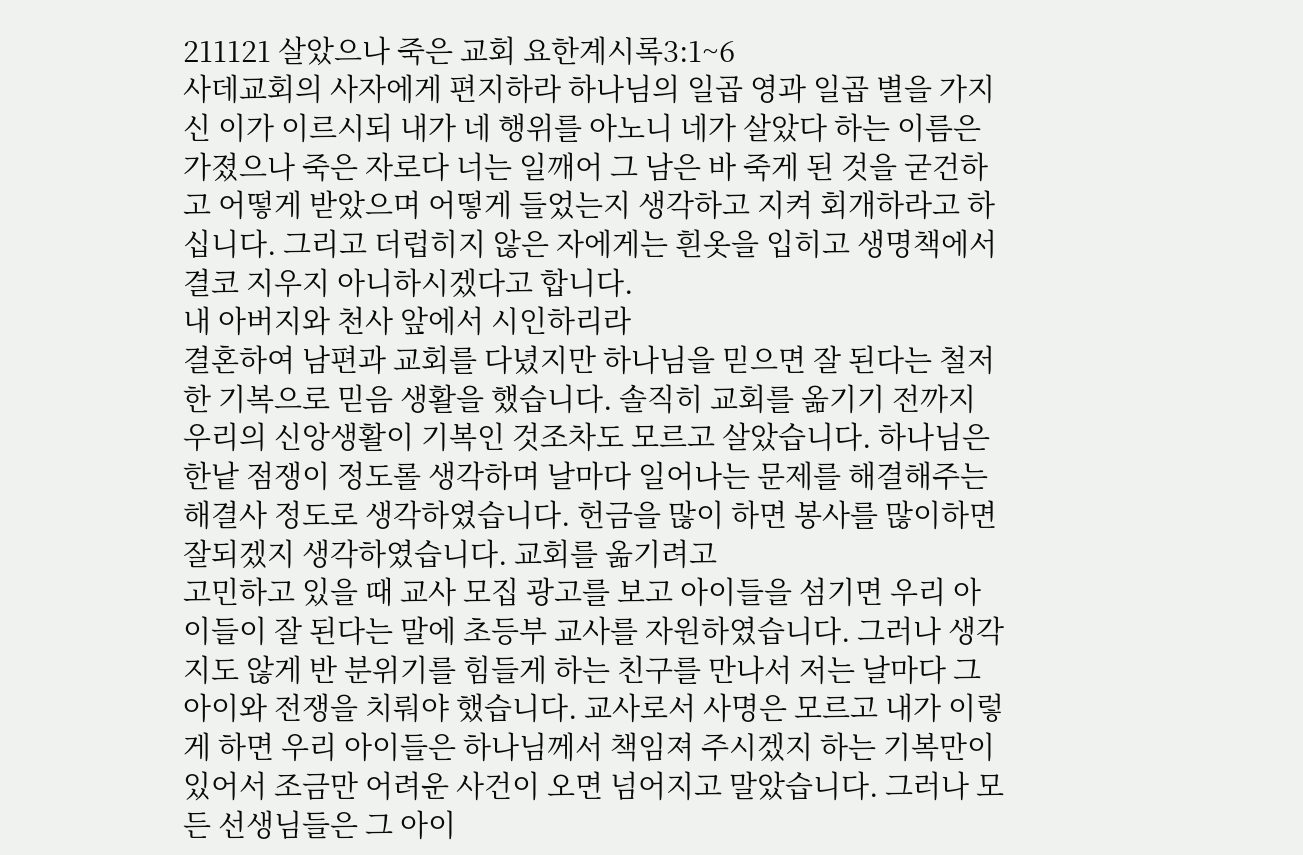211121 살았으나 죽은 교회 요한계시록3:1~6
사데교회의 사자에게 편지하라 하나님의 일곱 영과 일곱 별을 가지신 이가 이르시되 내가 네 행위를 아노니 네가 살았다 하는 이름은 가졌으나 죽은 자로다 너는 일깨어 그 남은 바 죽게 된 것을 굳건하고 어떻게 받았으며 어떻게 들었는지 생각하고 지켜 회개하라고 하십니다. 그리고 더럽히지 않은 자에게는 흰옷을 입히고 생명책에서 결코 지우지 아니하시겠다고 합니다.
내 아버지와 천사 앞에서 시인하리라
결혼하여 남편과 교회를 다녔지만 하나님을 믿으면 잘 된다는 철저한 기복으로 믿음 생활을 했습니다. 솔직히 교회를 옮기기 전까지 우리의 신앙생활이 기복인 것조차도 모르고 살았습니다. 하나님은 한낱 점쟁이 정도롤 생각하며 날마다 일어나는 문제를 해결해주는 해결사 정도로 생각하였습니다. 헌금을 많이 하면 봉사를 많이하면 잘되겠지 생각하였습니다. 교회를 옮기려고
고민하고 있을 때 교사 모집 광고를 보고 아이들을 섬기면 우리 아이들이 잘 된다는 말에 초등부 교사를 자원하였습니다. 그러나 생각지도 않게 반 분위기를 힘들게 하는 친구를 만나서 저는 날마다 그 아이와 전쟁을 치뤄야 했습니다. 교사로서 사명은 모르고 내가 이렇게 하면 우리 아이들은 하나님께서 책임져 주시겠지 하는 기복만이 있어서 조금만 어려운 사건이 오면 넘어지고 말았습니다. 그러나 모든 선생님들은 그 아이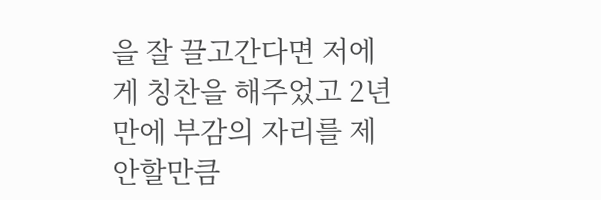을 잘 끌고간다면 저에게 칭찬을 해주었고 2년만에 부감의 자리를 제안할만큼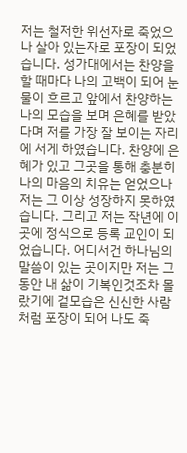저는 철저한 위선자로 죽었으나 살아 있는자로 포장이 되었습니다. 성가대에서는 찬양을 할 때마다 나의 고백이 되어 눈물이 흐르고 앞에서 찬양하는 나의 모습을 보며 은혜를 받았다며 저를 가장 잘 보이는 자리에 서게 하였습니다. 찬양에 은혜가 있고 그곳을 통해 충분히 나의 마음의 치유는 얻었으나 저는 그 이상 성장하지 못하였습니다. 그리고 저는 작년에 이곳에 정식으로 등록 교인이 되었습니다. 어디서건 하나님의 말씀이 있는 곳이지만 저는 그동안 내 삶이 기복인것조차 몰랐기에 겉모습은 신신한 사람처럼 포장이 되어 나도 죽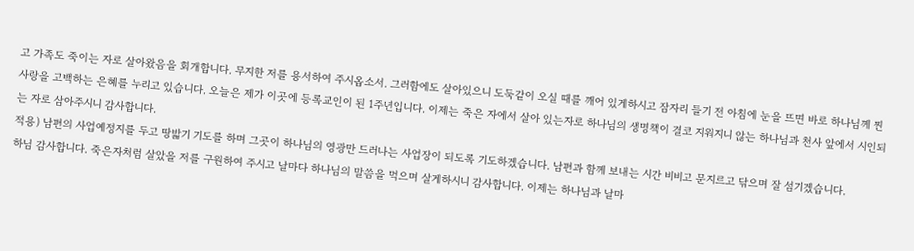고 가족도 죽이는 자로 살아왔음을 회개합니다. 무지한 저를 용서하여 주시옵소서. 그러함에도 살아있으니 도둑같이 오실 때를 깨어 있게하시고 잠자리 들기 전 아침에 눈을 뜨면 바로 하나님께 찐 사랑을 고백하는 은혜를 누리고 있습니다. 오늘은 제가 이곳에 등록교인이 된 1주년입니다. 이제는 죽은 자에서 살아 있는자로 하나님의 생명책이 결코 지워지니 않는 하나님과 천사 앞에서 시인되는 자로 삼아주시니 감사합니다.
적용) 남편의 사업예정지를 두고 땅밟기 기도를 하며 그곳이 하나님의 영광만 드러나는 사업장이 되도록 기도하겠습니다. 남편과 함께 보내는 시간 비비고 문지르고 닦으며 잘 섬기겠습니다.
하님 감사합니다. 죽은자처럼 살았을 저를 구원하여 주시고 날마다 하나님의 말씀을 먹으며 살게하시니 감사합니다. 이제는 하나님과 날마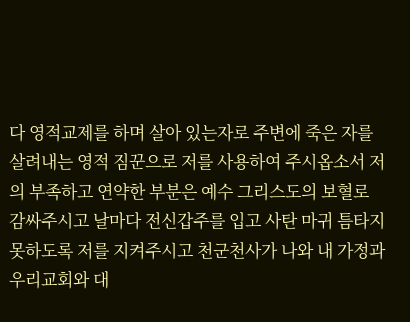다 영적교제를 하며 살아 있는자로 주변에 죽은 자를 살려내는 영적 짐꾼으로 저를 사용하여 주시옵소서 저의 부족하고 연약한 부분은 예수 그리스도의 보혈로 감싸주시고 날마다 전신갑주를 입고 사탄 마귀 틈타지 못하도록 저를 지켜주시고 천군천사가 나와 내 가정과 우리교회와 대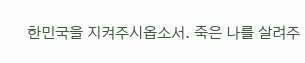한민국을 지켜주시옵소서. 죽은 나를 살려주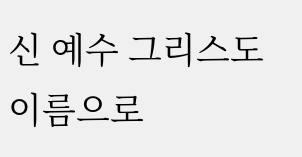신 예수 그리스도 이름으로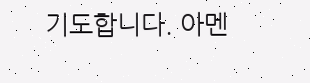기도합니다. 아멘